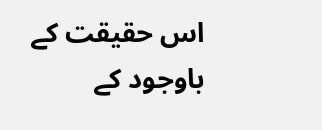اس حقیقت کے باوجود کے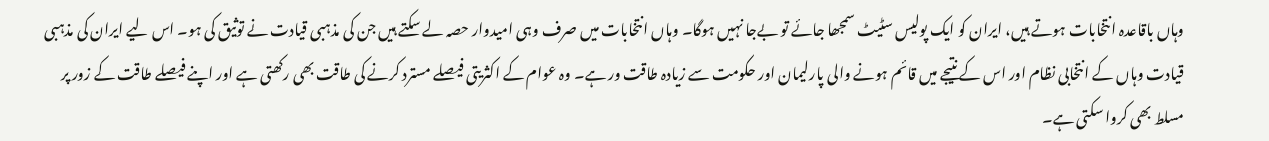وہاں باقاعدہ انتخابات ہوتے ہیں، ایران کو ایک پولیس سٹیٹ سمجھا جائے تو بےجا نہیں ہوگا۔ وہاں انتخابات میں صرف وہی امیدوار حصہ لے سکتے ہیں جن کی مذہبی قیادت نے توثیق کی ہو۔ اس لیے ایران کی مذہبی قیادت وہاں کے انتخابی نظام اور اس کے نتیجے میں قائم ہونے والی پارلیمان اور حکومت سے زیادہ طاقت ور ہے۔ وہ عوام کے اکثریتی فیصلے مسترد کرنے کی طاقت بھی رکھتی ہے اور اپنے فیصلے طاقت کے زور پر مسلط بھی کروا سکتی ہے۔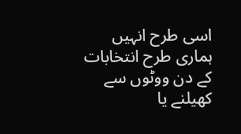اسی طرح انہیں ہماری طرح انتخابات کے دن ووٹوں سے کھیلنے یا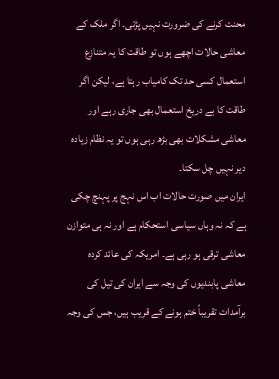محنت کرنے کی ضرورت نہیں پڑتی۔ اگر ملک کے معاشی حالات اچھے ہوں تو طاقت کا یہ متنازع استعمال کسی حد تک کامیاب رہتا ہے، لیکن اگر طاقت کا بے دریخ استعمال بھی جاری رہے اور معاشی مشکلات بھی بڑھ رہی ہوں تو یہ نظام زیادہ دیر نہیں چل سکتا۔
ایران میں صورت حالات اب اس نہج پر پہنچ چکی ہے کہ نہ وہاں سیاسی استحکام ہے اور نہ ہی متوازن معاشی ترقی ہو رہی ہے۔ امریکہ کی عائد کردہ معاشی پابندیوں کی وجہ سے ایران کی تیل کی برآمدات تقریباً ختم ہونے کے قریب ہیں، جس کی وجہ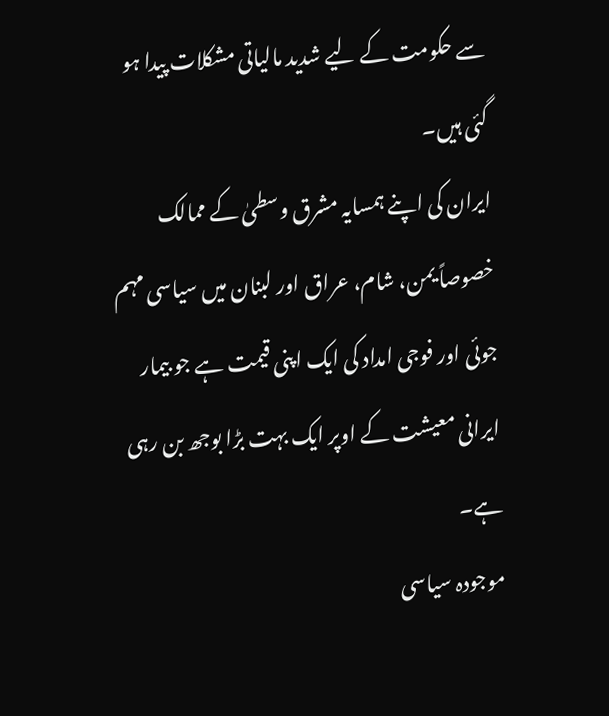سے حکومت کے لیے شدید مالیاتی مشکلات پیدا ہو گئی ہیں۔
ایران کی اپنے ہمسایہ مشرق وسطیٰ کے ممالک خصوصاً یمن، شام، عراق اور لبنان میں سیاسی مہم جوئی اور فوجی امداد کی ایک اپنی قیمت ہے جو بیمار ایرانی معیشت کے اوپر ایک بہت بڑا بوجھ بن رہی ہے۔
موجودہ سیاسی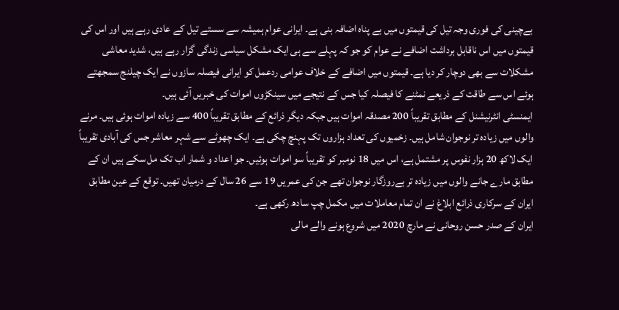بےچینی کی فوری وجہ تیل کی قیمتوں میں بے پناہ اضافہ بنی ہے۔ ایرانی عوام ہمیشہ سے سستے تیل کے عادی رہے ہیں اور اس کی قیمتوں میں اس ناقابل برداشت اضافے نے عوام کو جو کہ پہلے سے ہی ایک مشکل سیاسی زندگی گزار رہے ہیں، شدید معاشی مشکلات سے بھی دوچار کر دیا ہے۔ قیمتوں میں اضافے کے خلاف عوامی ردعمل کو ایرانی فیصلہ سازوں نے ایک چیلنج سمجھتے ہوئے اس سے طاقت کے ذریعے نمٹنے کا فیصلہ کیا جس کے نتیجے میں سینکڑوں اموات کی خبریں آئی ہیں۔
ایمنسٹی انٹرنیشنل کے مطابق تقریباً 200 مصدقہ اموات ہیں جبکہ دیگر ذرائع کے مطابق تقریباً 400 سے زیادہ اموات ہوئی ہیں۔ مرنے والوں میں زیادہ تر نوجوان شامل ہیں۔ زخمیوں کی تعداد ہزاروں تک پہنچ چکی ہے۔ ایک چھوٹے سے شہر معاشر جس کی آبادی تقریباً ایک لاکھ 20 ہزار نفوس پر مشتمل ہے، اس میں 18 نومبر کو تقریباً سو اموات ہوئیں۔ جو اعداد و شمار اب تک مل سکے ہیں ان کے مطابق مارے جانے والوں میں زیادہ تر بےروزگار نوجوان تھے جن کی عمریں 19 سے 26 سال کے درمیان تھیں۔ توقع کے عین مطابق ایران کے سرکاری ذرائع ابلاغ نے ان تمام معاملات میں مکمل چپ سادھ رکھی ہے۔
ایران کے صدر حسن روحانی نے مارچ 2020 میں شروع ہونے والے مالی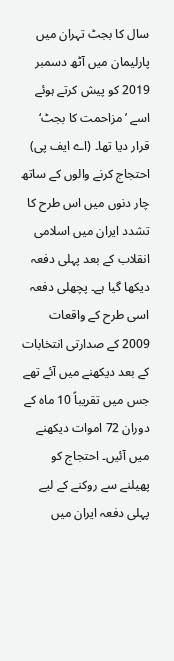سال کا بجٹ تہران میں پارلیمان میں آٹھ دسمبر 2019 کو پیش کرتے ہوئے اسے ’مزاحمت کا بجٹ‘ قرار دیا تھا۔ (اے ایف پی)
احتجاج کرنے والوں کے ساتھ چار دنوں میں اس طرح کا تشدد ایران میں اسلامی انقلاب کے بعد پہلی دفعہ دیکھا گیا ہے۔ پچھلی دفعہ اسی طرح کے واقعات 2009 کے صدارتی انتخابات کے بعد دیکھنے میں آئے تھے جس میں تقریباً 10 ماہ کے دوران 72 اموات دیکھنے میں آئیں۔ احتجاج کو پھیلنے سے روکنے کے لیے پہلی دفعہ ایران میں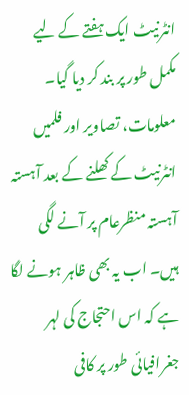انٹرنیٹ ایک ہفتے کے لیے مکمل طور پر بند کر دیا گیا۔
معلومات، تصاویر اور فلمیں انٹرنیٹ کے کھلنے کے بعد آہستہ آہستہ منظرعام پر آنے لگی ہیں۔ اب یہ بھی ظاہر ہونے لگا ہے کہ اس احتجاج کی لہر جغرافیائی طور پر کافی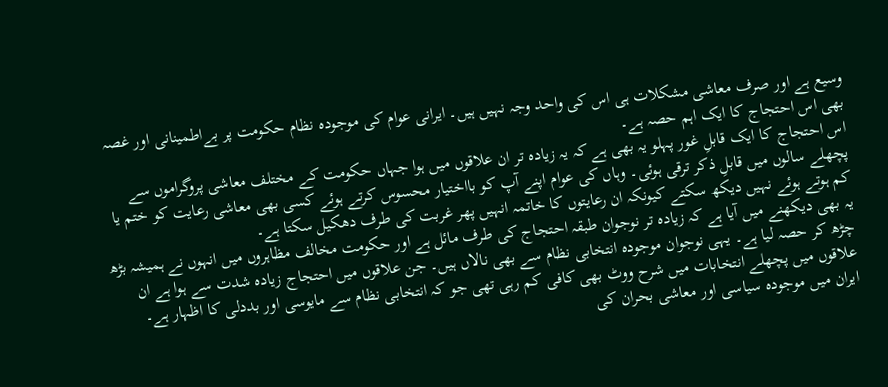وسیع ہے اور صرف معاشی مشکلات ہی اس کی واحد وجہ نہیں ہیں۔ ایرانی عوام کی موجودہ نظام حکومت پر بےاطمینانی اور غصہ بھی اس احتجاج کا ایک اہم حصہ ہے۔
اس احتجاج کا ایک قابلِ غور پہلو یہ بھی ہے کہ یہ زیادہ تر ان علاقوں میں ہوا جہاں حکومت کے مختلف معاشی پروگراموں سے پچھلے سالوں میں قابلِ ذکر ترقی ہوئی۔ وہاں کی عوام اپنے آپ کو بااختیار محسوس کرتے ہوئے کسی بھی معاشی رعایت کو ختم یا کم ہوتے ہوئے نہیں دیکھ سکتے کیونکہ ان رعایتوں کا خاتمہ انہیں پھر غربت کی طرف دھکیل سکتا ہے۔
یہ بھی دیکھنے میں آیا ہے کہ زیادہ تر نوجوان طبقہ احتجاج کی طرف مائل ہے اور حکومت مخالف مظاہروں میں انہوں نے ہمیشہ بڑھ چڑھ کر حصہ لیا ہے۔ یہی نوجوان موجودہ انتخابی نظام سے بھی نالاں ہیں۔ جن علاقوں میں احتجاج زیادہ شدت سے ہوا ہے ان علاقوں میں پچھلے انتخابات میں شرح ووٹ بھی کافی کم رہی تھی جو کہ انتخابی نظام سے مایوسی اور بددلی کا اظہار ہے۔
ایران میں موجودہ سیاسی اور معاشی بحران کی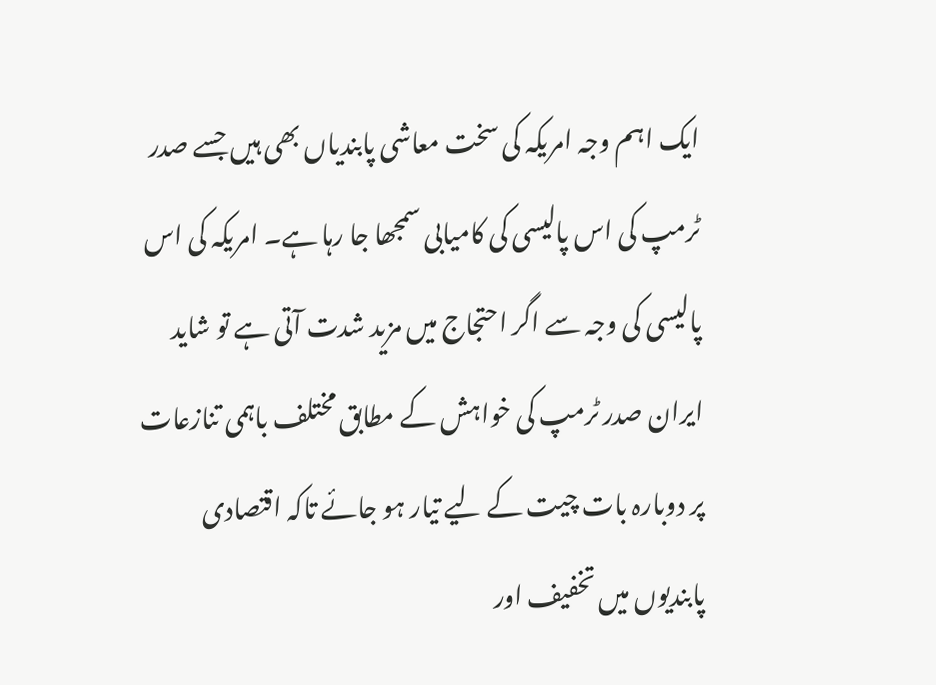ایک اہم وجہ امریکہ کی سخت معاشی پابندیاں بھی ہیں جسے صدر ٹرمپ کی اس پالیسی کی کامیابی سمجھا جا رہا ہے۔ امریکہ کی اس پالیسی کی وجہ سے اگر احتجاج میں مزید شدت آتی ہے تو شاید ایران صدر ٹرمپ کی خواہش کے مطابق مختلف باہمی تنازعات پر دوبارہ بات چیت کے لیے تیار ہو جائے تاکہ اقتصادی پابندیوں میں تخفیف اور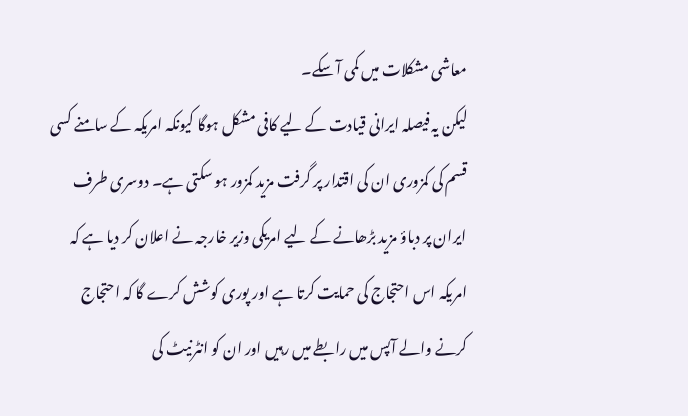معاشی مشکلات میں کمی آ سکے۔
لیکن یہ فیصلہ ایرانی قیادت کے لیے کافی مشکل ہوگا کیونکہ امریکہ کے سامنے کسی قسم کی کمزوری ان کی اقتدار پر گرفت مزید کمزور ہو سکتی ہے۔ دوسری طرف ایران پر دباؤ مزید بڑھانے کے لیے امریکی وزیر خارجہ نے اعلان کر دیا ہے کہ امریکہ اس احتجاج کی حمایت کرتا ہے اور پوری کوشش کرے گا کہ احتجاج کرنے والے آپس میں رابطے میں رہیں اور ان کو انٹرنیٹ کی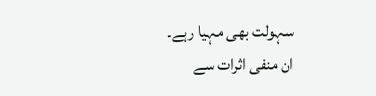سہولت بھی مہیا رہے۔
ان منفی اثرات سے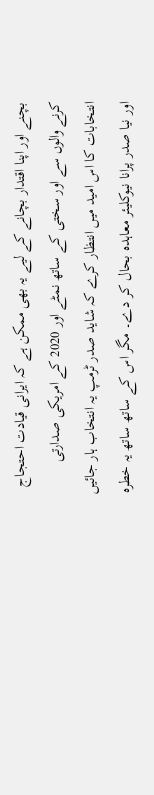بچنے اور اپنا اقتدار بچانے کے لیے یہ بھی ممکن ہے کہ ایرانی قیادت احتجاج کرنے والوں سے اور سختی کے ساتھ نمٹے اور 2020 کے امریکی صدارتی انتخابات کا اس امید میں انتظار کرے کہ شاید صدر ٹرمپ یہ انتخاب ہار جائیں اور نیا صدر پرانا نیوکلیئر معاہدہ بحال کر دے۔ مگر اس کے ساتھ ساتھ یہ خطرہ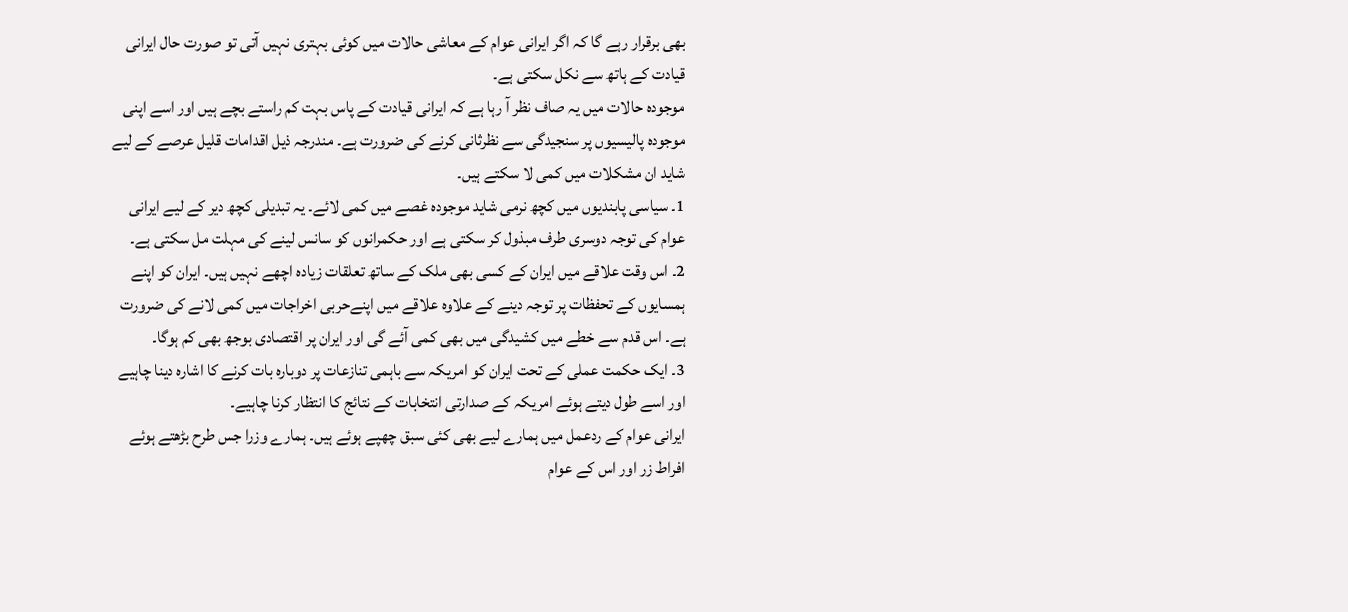بھی برقرار رہے گا کہ اگر ایرانی عوام کے معاشی حالات میں کوئی بہتری نہیں آتی تو صورت حال ایرانی قیادت کے ہاتھ سے نکل سکتی ہے۔
موجودہ حالات میں یہ صاف نظر آ رہا ہے کہ ایرانی قیادت کے پاس بہت کم راستے بچے ہیں اور اسے اپنی موجودہ پالیسیوں پر سنجیدگی سے نظرثانی کرنے کی ضرورت ہے۔ مندرجہ ذیل اقدامات قلیل عرصے کے لیے شاید ان مشکلات میں کمی لا سکتے ہیں۔
1۔ سیاسی پابندیوں میں کچھ نرمی شاید موجودہ غصے میں کمی لائے۔ یہ تبدیلی کچھ دیر کے لیے ایرانی عوام کی توجہ دوسری طرف مبذول کر سکتی ہے اور حکمرانوں کو سانس لینے کی مہلت مل سکتی ہے۔
2۔ اس وقت علاقے میں ایران کے کسی بھی ملک کے ساتھ تعلقات زیادہ اچھے نہیں ہیں۔ ایران کو اپنے ہمسایوں کے تحفظات پر توجہ دینے کے علاوہ علاقے میں اپنےحربی اخراجات میں کمی لانے کی ضرورت ہے۔ اس قدم سے خطے میں کشیدگی میں بھی کمی آئے گی اور ایران پر اقتصادی بوجھ بھی کم ہوگا۔
3۔ ایک حکمت عملی کے تحت ایران کو امریکہ سے باہمی تنازعات پر دوبارہ بات کرنے کا اشارہ دینا چاہیے اور اسے طول دیتے ہوئے امریکہ کے صدارتی انتخابات کے نتائج کا انتظار کرنا چاہیے۔
ایرانی عوام کے ردعمل میں ہمارے لیے بھی کئی سبق چھپے ہوئے ہیں۔ ہمارے وزرا جس طرح بڑھتے ہوئے افراط زر اور اس کے عوام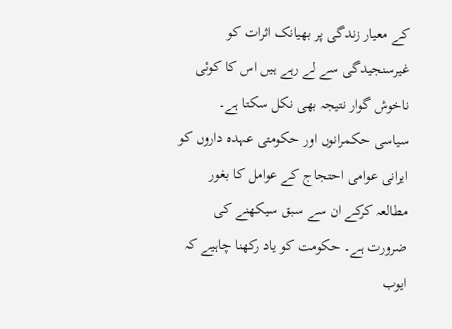کے معیار زندگی پر بھیانک اثرات کو غیرسنجیدگی سے لے رہے ہیں اس کا کوئی ناخوش گوار نتیجہ بھی نکل سکتا ہے۔
سیاسی حکمرانوں اور حکومتی عہدہ داروں کو ایرانی عوامی احتجاج کے عوامل کا بغور مطالعہ کرکے ان سے سبق سیکھنے کی ضرورت ہے۔ حکومت کو یاد رکھنا چاہیے کہ ایوب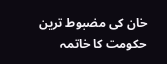خان کی مضبوط ترین حکومت کا خاتمہ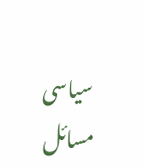سیاسی مسائل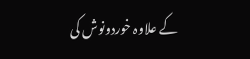کے علاوہ خوردونوش کی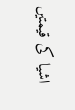اشیا کی قیمتیں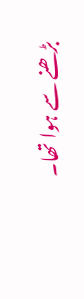بڑھنے سے ہوا تھا۔